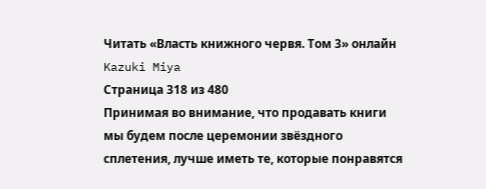Читать «Власть книжного червя. Том 3» онлайн
Kazuki Miya
Страница 318 из 480
Принимая во внимание, что продавать книги мы будем после церемонии звёздного сплетения, лучше иметь те, которые понравятся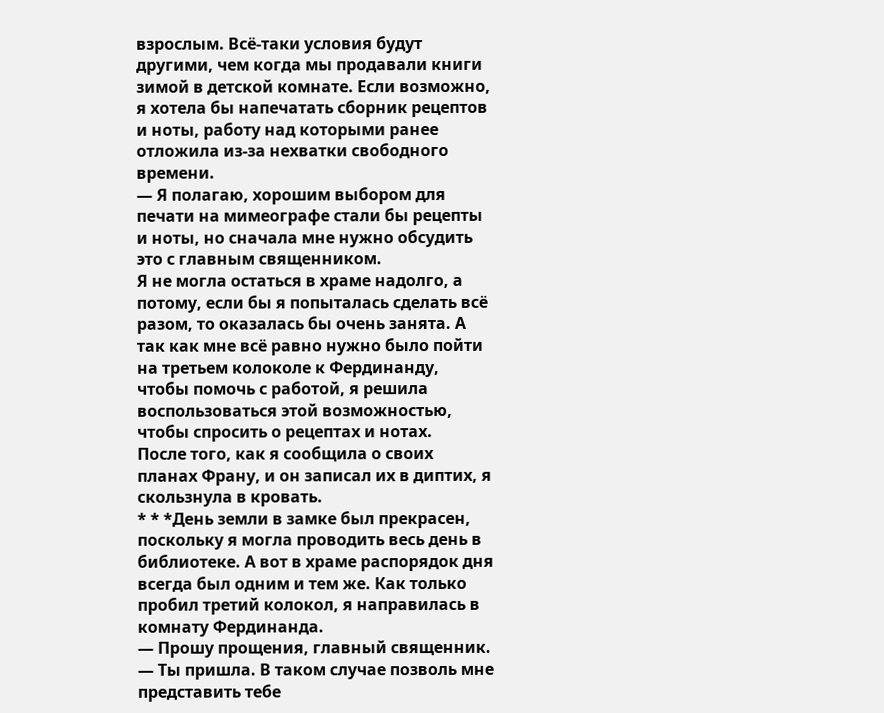взрослым. Всё-таки условия будут другими, чем когда мы продавали книги зимой в детской комнате. Если возможно, я хотела бы напечатать сборник рецептов и ноты, работу над которыми ранее отложила из-за нехватки свободного времени.
— Я полагаю, хорошим выбором для печати на мимеографе стали бы рецепты и ноты, но сначала мне нужно обсудить это с главным священником.
Я не могла остаться в храме надолго, а потому, если бы я попыталась сделать всё разом, то оказалась бы очень занята. А так как мне всё равно нужно было пойти на третьем колоколе к Фердинанду, чтобы помочь с работой, я решила воспользоваться этой возможностью, чтобы спросить о рецептах и нотах.
После того, как я сообщила о своих планах Франу, и он записал их в диптих, я скользнула в кровать.
* * *День земли в замке был прекрасен, поскольку я могла проводить весь день в библиотеке. А вот в храме распорядок дня всегда был одним и тем же. Как только пробил третий колокол, я направилась в комнату Фердинанда.
— Прошу прощения, главный священник.
— Ты пришла. В таком случае позволь мне представить тебе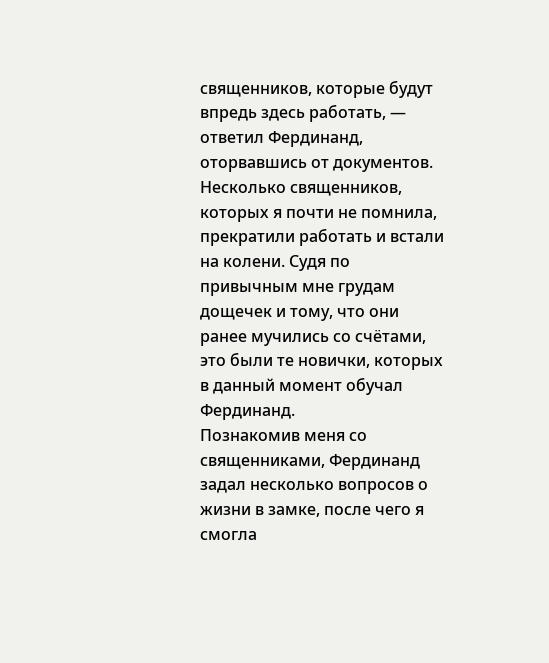священников, которые будут впредь здесь работать, — ответил Фердинанд, оторвавшись от документов.
Несколько священников, которых я почти не помнила, прекратили работать и встали на колени. Судя по привычным мне грудам дощечек и тому, что они ранее мучились со счётами, это были те новички, которых в данный момент обучал Фердинанд.
Познакомив меня со священниками, Фердинанд задал несколько вопросов о жизни в замке, после чего я смогла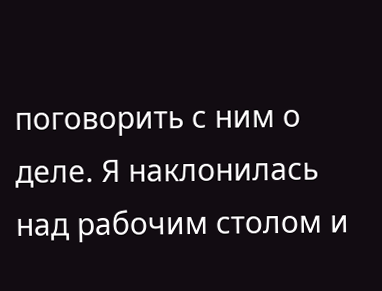поговорить с ним о деле. Я наклонилась над рабочим столом и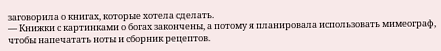заговорила о книгах, которые хотела сделать.
— Книжки с картинками о богах закончены, а потому я планировала использовать мимеограф, чтобы напечатать ноты и сборник рецептов.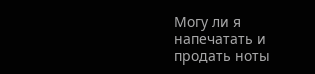Могу ли я напечатать и продать ноты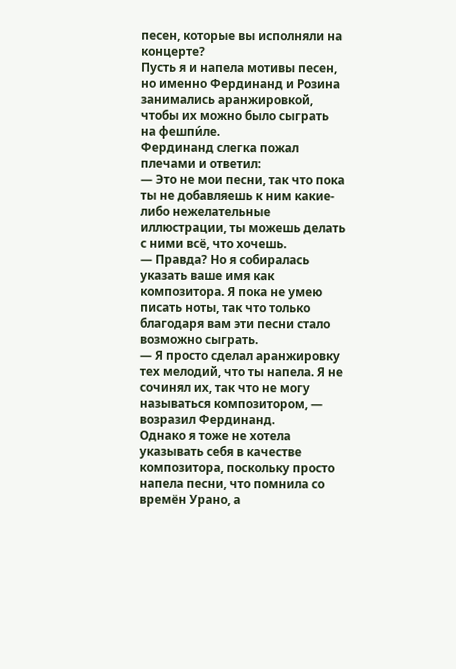песен, которые вы исполняли на концерте?
Пусть я и напела мотивы песен, но именно Фердинанд и Розина занимались аранжировкой, чтобы их можно было сыграть на фешпи́ле.
Фердинанд слегка пожал плечами и ответил:
— Это не мои песни, так что пока ты не добавляешь к ним какие-либо нежелательные иллюстрации, ты можешь делать с ними всё, что хочешь.
— Правда? Но я собиралась указать ваше имя как композитора. Я пока не умею писать ноты, так что только благодаря вам эти песни стало возможно сыграть.
— Я просто сделал аранжировку тех мелодий, что ты напела. Я не сочинял их, так что не могу называться композитором, — возразил Фердинанд.
Однако я тоже не хотела указывать себя в качестве композитора, поскольку просто напела песни, что помнила со времён Урано, а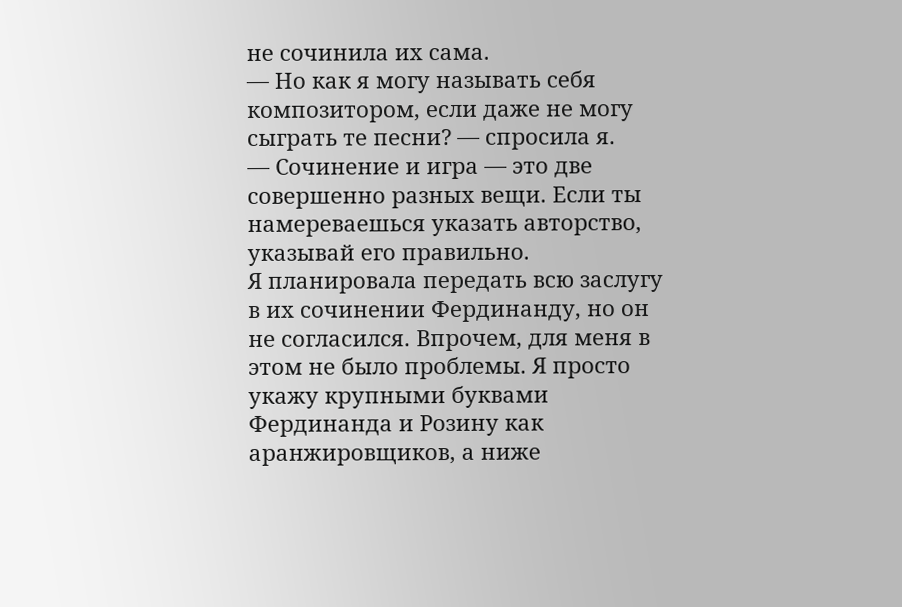не сочинила их сама.
— Но как я могу называть себя композитором, если даже не могу сыграть те песни? — спросила я.
— Сочинение и игра — это две совершенно разных вещи. Если ты намереваешься указать авторство, указывай его правильно.
Я планировала передать всю заслугу в их сочинении Фердинанду, но он не согласился. Впрочем, для меня в этом не было проблемы. Я просто укажу крупными буквами Фердинанда и Розину как аранжировщиков, а ниже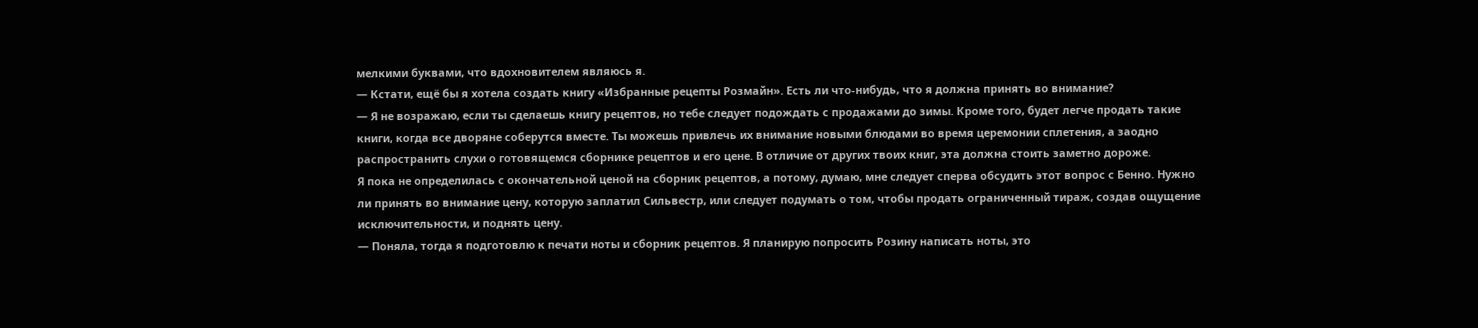мелкими буквами, что вдохновителем являюсь я.
— Кстати, ещё бы я хотела создать книгу «Избранные рецепты Розмайн». Есть ли что-нибудь, что я должна принять во внимание?
— Я не возражаю, если ты сделаешь книгу рецептов, но тебе следует подождать с продажами до зимы. Кроме того, будет легче продать такие книги, когда все дворяне соберутся вместе. Ты можешь привлечь их внимание новыми блюдами во время церемонии сплетения, а заодно распространить слухи о готовящемся сборнике рецептов и его цене. В отличие от других твоих книг, эта должна стоить заметно дороже.
Я пока не определилась с окончательной ценой на сборник рецептов, а потому, думаю, мне следует сперва обсудить этот вопрос с Бенно. Нужно ли принять во внимание цену, которую заплатил Сильвестр, или следует подумать о том, чтобы продать ограниченный тираж, создав ощущение исключительности, и поднять цену.
— Поняла, тогда я подготовлю к печати ноты и сборник рецептов. Я планирую попросить Розину написать ноты, это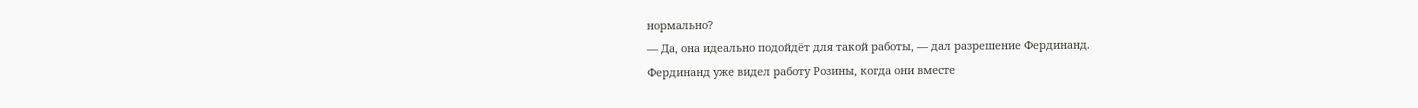нормально?
— Да, она идеально подойдёт для такой работы, — дал разрешение Фердинанд.
Фердинанд уже видел работу Розины, когда они вместе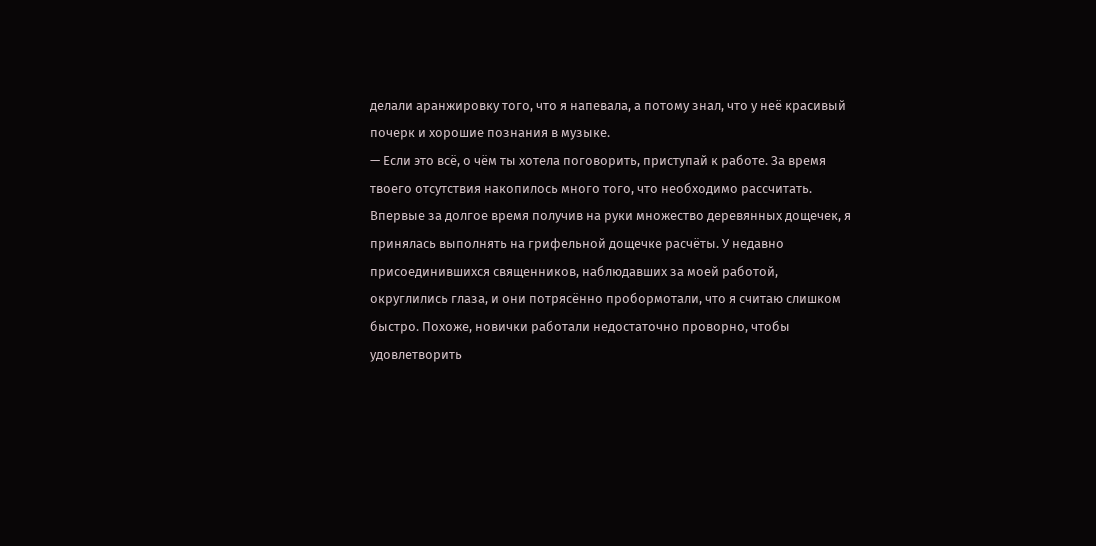делали аранжировку того, что я напевала, а потому знал, что у неё красивый почерк и хорошие познания в музыке.
— Если это всё, о чём ты хотела поговорить, приступай к работе. За время твоего отсутствия накопилось много того, что необходимо рассчитать.
Впервые за долгое время получив на руки множество деревянных дощечек, я принялась выполнять на грифельной дощечке расчёты. У недавно присоединившихся священников, наблюдавших за моей работой, округлились глаза, и они потрясённо пробормотали, что я считаю слишком быстро. Похоже, новички работали недостаточно проворно, чтобы удовлетворить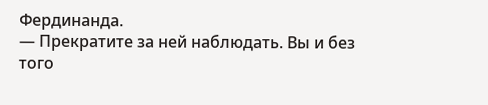Фердинанда.
— Прекратите за ней наблюдать. Вы и без того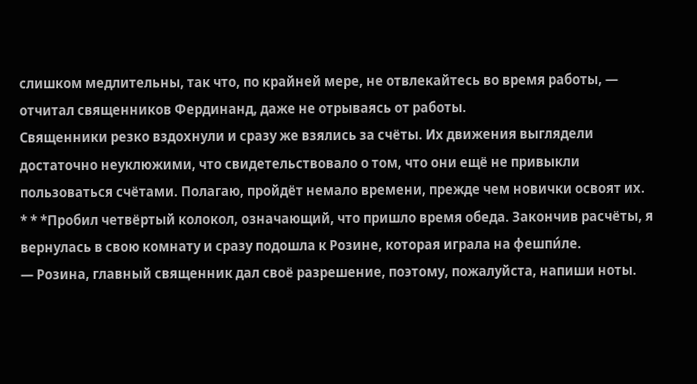слишком медлительны, так что, по крайней мере, не отвлекайтесь во время работы, — отчитал священников Фердинанд, даже не отрываясь от работы.
Священники резко вздохнули и сразу же взялись за счёты. Их движения выглядели достаточно неуклюжими, что свидетельствовало о том, что они ещё не привыкли пользоваться счётами. Полагаю, пройдёт немало времени, прежде чем новички освоят их.
* * *Пробил четвёртый колокол, означающий, что пришло время обеда. Закончив расчёты, я вернулась в свою комнату и сразу подошла к Розине, которая играла на фешпи́ле.
— Розина, главный священник дал своё разрешение, поэтому, пожалуйста, напиши ноты.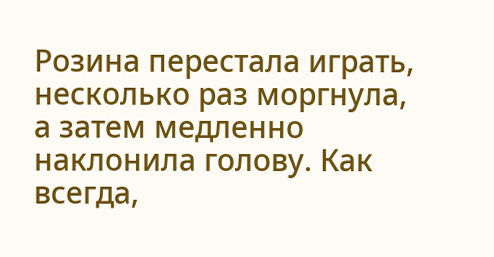Розина перестала играть, несколько раз моргнула, а затем медленно наклонила голову. Как всегда,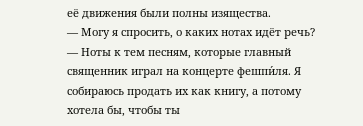её движения были полны изящества.
— Могу я спросить, о каких нотах идёт речь?
— Ноты к тем песням, которые главный священник играл на концерте фешпи́ля. Я собираюсь продать их как книгу, а потому хотела бы, чтобы ты